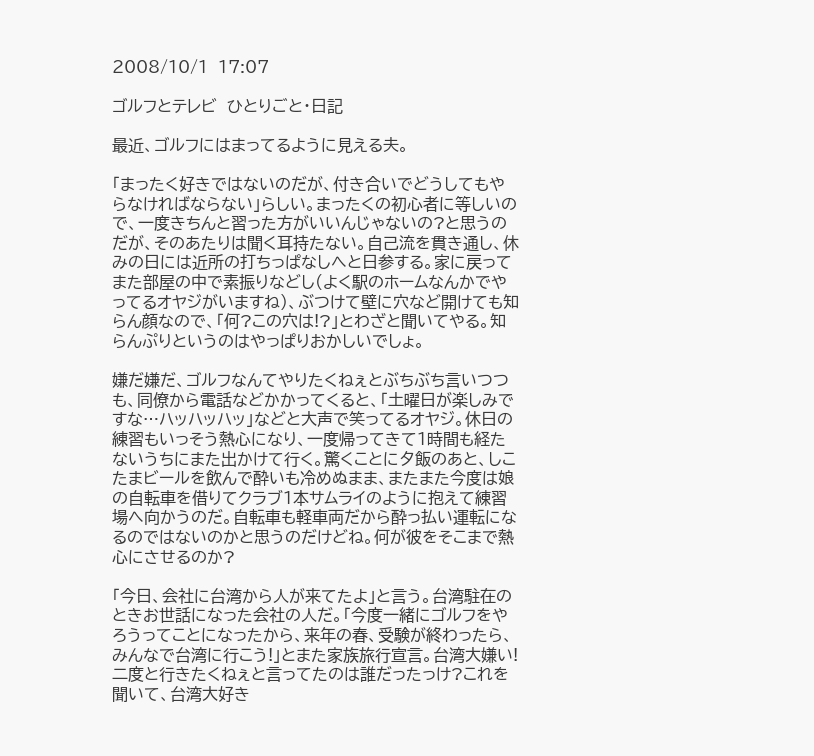2008/10/1  17:07

ゴルフとテレビ  ひとりごと・日記

最近、ゴルフにはまってるように見える夫。

「まったく好きではないのだが、付き合いでどうしてもやらなければならない」らしい。まったくの初心者に等しいので、一度きちんと習った方がいいんじゃないの?と思うのだが、そのあたりは聞く耳持たない。自己流を貫き通し、休みの日には近所の打ちっぱなしへと日参する。家に戻ってまた部屋の中で素振りなどし(よく駅のホームなんかでやってるオヤジがいますね)、ぶつけて壁に穴など開けても知らん顔なので、「何?この穴は!?」とわざと聞いてやる。知らんぷりというのはやっぱりおかしいでしょ。

嫌だ嫌だ、ゴルフなんてやりたくねぇとぶちぶち言いつつも、同僚から電話などかかってくると、「土曜日が楽しみですな…ハッハッハッ」などと大声で笑ってるオヤジ。休日の練習もいっそう熱心になり、一度帰ってきて1時間も経たないうちにまた出かけて行く。驚くことに夕飯のあと、しこたまビールを飲んで酔いも冷めぬまま、またまた今度は娘の自転車を借りてクラブ1本サムライのように抱えて練習場へ向かうのだ。自転車も軽車両だから酔っ払い運転になるのではないのかと思うのだけどね。何が彼をそこまで熱心にさせるのか?

「今日、会社に台湾から人が来てたよ」と言う。台湾駐在のときお世話になった会社の人だ。「今度一緒にゴルフをやろうってことになったから、来年の春、受験が終わったら、みんなで台湾に行こう!」とまた家族旅行宣言。台湾大嫌い!二度と行きたくねぇと言ってたのは誰だったっけ?これを聞いて、台湾大好き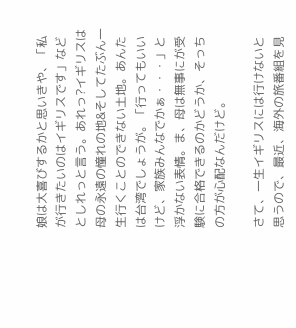娘は大喜びするかと思いきや、「私が行きたいのはイギリスです」などとしれっと言う。あれっ?イギリスは母の永遠の憧れの地&そしてたぶん一生行くことのできない土地。あんたは台湾でしょうが。「行ってもいいけど、家族みんなでかぁ・・・」と浮かない表情。ま、母は無事にが受験に合格できるのかどうか、そっちの方が心配なんだけど。

さて、一生イギリスには行けないと思うので、最近、海外の旅番組を見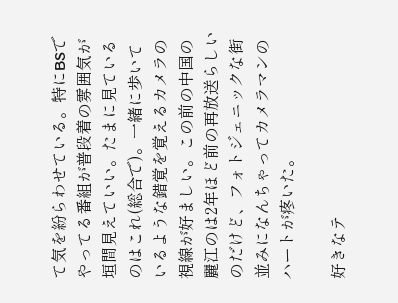て気を紛らわせている。特にBSでやってる番組が普段着の雰囲気が垣間見えていい。たまに見ているのはこれ(総合で)。一緒に歩いているような錯覚を覚えるカメラの視線が好ましい。この前の中国の麗江のは2年ほど前の再放送らしいのだけど、フォトジェニックな街並みになんちゃってカメラマンのハートが疼いた。

好きなテ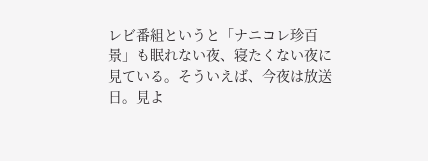レビ番組というと「ナニコレ珍百景」も眠れない夜、寝たくない夜に見ている。そういえば、今夜は放送日。見よ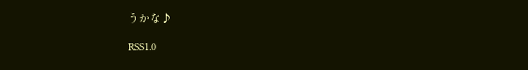うかな♪

RSS1.0